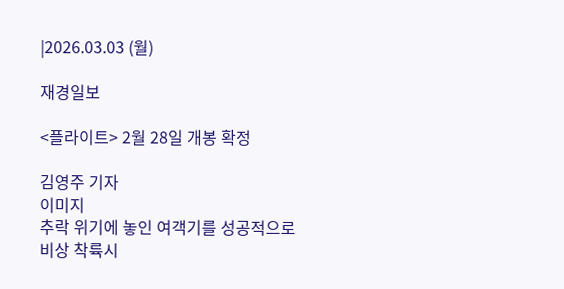|2026.03.03 (월)

재경일보

<플라이트> 2월 28일 개봉 확정

김영주 기자
이미지
추락 위기에 놓인 여객기를 성공적으로 비상 착륙시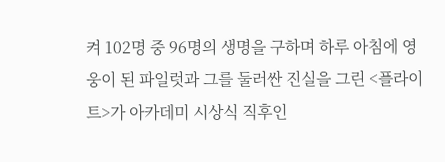켜 102명 중 96명의 생명을 구하며 하루 아침에 영웅이 된 파일럿과 그를 둘러싼 진실을 그린 <플라이트>가 아카데미 시상식 직후인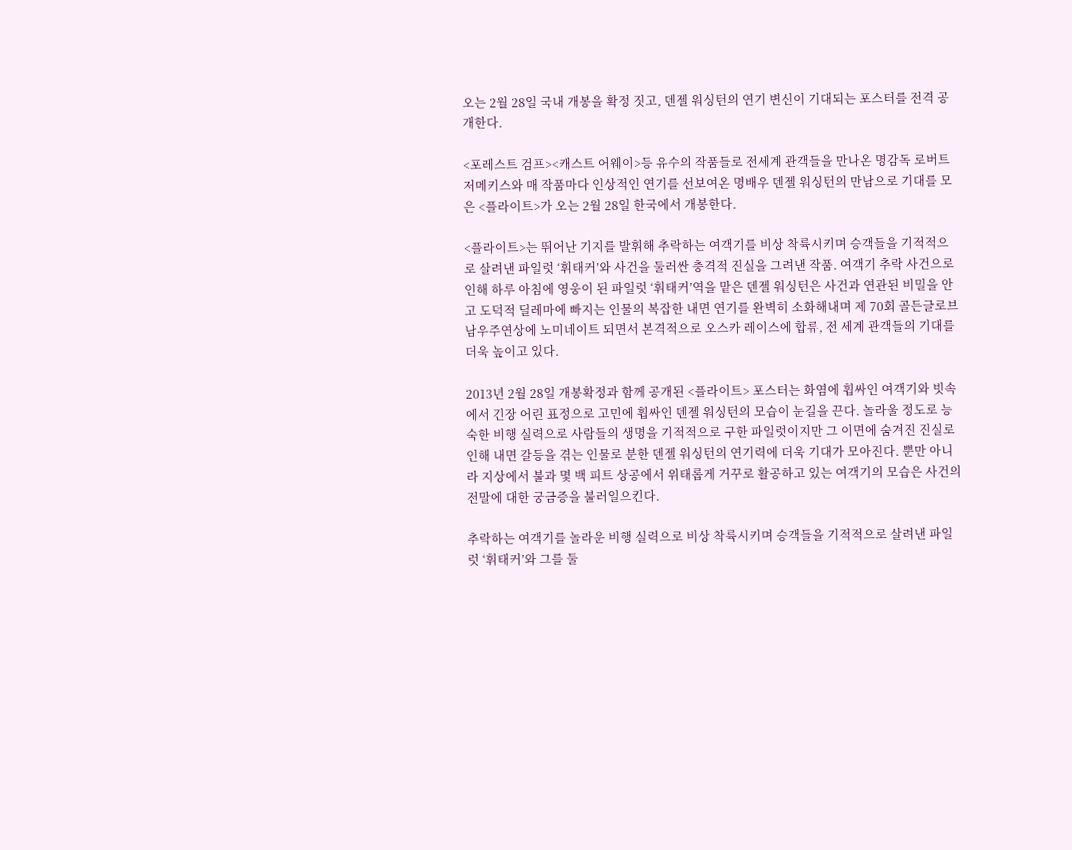오는 2월 28일 국내 개봉을 확정 짓고, 덴젤 워싱턴의 연기 변신이 기대되는 포스터를 전격 공개한다.

<포레스트 검프><캐스트 어웨이>등 유수의 작품들로 전세계 관객들을 만나온 명감독 로버트 저메키스와 매 작품마다 인상적인 연기를 선보여온 명배우 덴젤 워싱턴의 만남으로 기대를 모은 <플라이트>가 오는 2월 28일 한국에서 개봉한다.

<플라이트>는 뛰어난 기지를 발휘해 추락하는 여객기를 비상 착륙시키며 승객들을 기적적으로 살려낸 파일럿 ‘휘태커’와 사건을 둘러싼 충격적 진실을 그려낸 작품. 여객기 추락 사건으로 인해 하루 아침에 영웅이 된 파일럿 ‘휘태커’역을 맡은 덴젤 워싱턴은 사건과 연관된 비밀을 안고 도덕적 딜레마에 빠지는 인물의 복잡한 내면 연기를 완벽히 소화해내며 제 70회 골든글로브 남우주연상에 노미네이트 되면서 본격적으로 오스카 레이스에 합류, 전 세계 관객들의 기대를 더욱 높이고 있다.

2013년 2월 28일 개봉확정과 함께 공개된 <플라이트> 포스터는 화염에 휩싸인 여객기와 빗속에서 긴장 어린 표정으로 고민에 휩싸인 덴젤 워싱턴의 모습이 눈길을 끈다. 놀라울 정도로 능숙한 비행 실력으로 사람들의 생명을 기적적으로 구한 파일럿이지만 그 이면에 숨겨진 진실로 인해 내면 갈등을 겪는 인물로 분한 덴젤 워싱턴의 연기력에 더욱 기대가 모아진다. 뿐만 아니라 지상에서 불과 몇 백 피트 상공에서 위태롭게 거꾸로 활공하고 있는 여객기의 모습은 사건의 전말에 대한 궁금증을 불러일으킨다.

추락하는 여객기를 놀라운 비행 실력으로 비상 착륙시키며 승객들을 기적적으로 살려낸 파일럿 ‘휘태커’와 그를 둘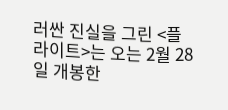러싼 진실을 그린 <플라이트>는 오는 2월 28일 개봉한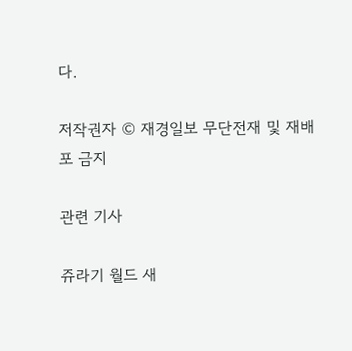다.

저작권자 © 재경일보 무단전재 및 재배포 금지

관련 기사

쥬라기 월드 새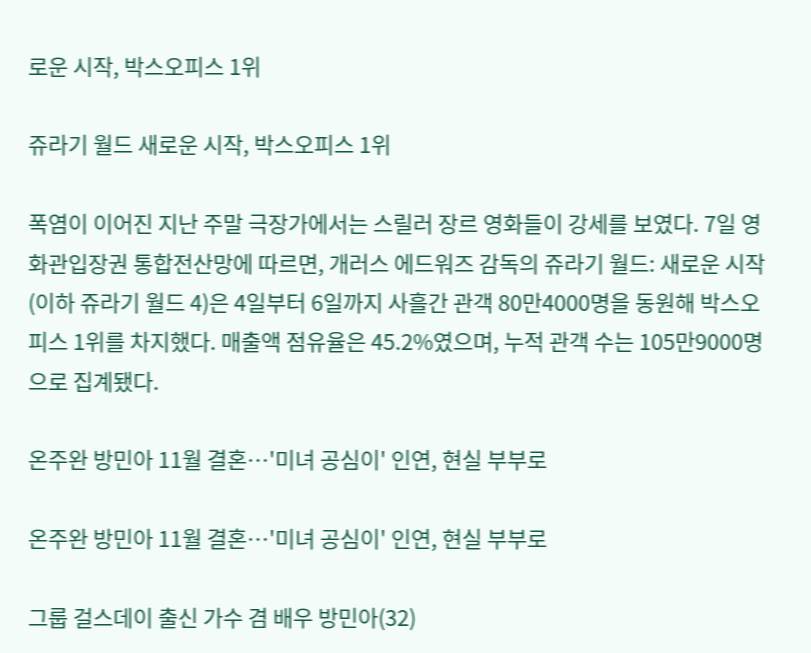로운 시작, 박스오피스 1위

쥬라기 월드 새로운 시작, 박스오피스 1위

폭염이 이어진 지난 주말 극장가에서는 스릴러 장르 영화들이 강세를 보였다. 7일 영화관입장권 통합전산망에 따르면, 개러스 에드워즈 감독의 쥬라기 월드: 새로운 시작(이하 쥬라기 월드 4)은 4일부터 6일까지 사흘간 관객 80만4000명을 동원해 박스오피스 1위를 차지했다. 매출액 점유율은 45.2%였으며, 누적 관객 수는 105만9000명으로 집계됐다.

온주완 방민아 11월 결혼…'미녀 공심이' 인연, 현실 부부로

온주완 방민아 11월 결혼…'미녀 공심이' 인연, 현실 부부로

그룹 걸스데이 출신 가수 겸 배우 방민아(32)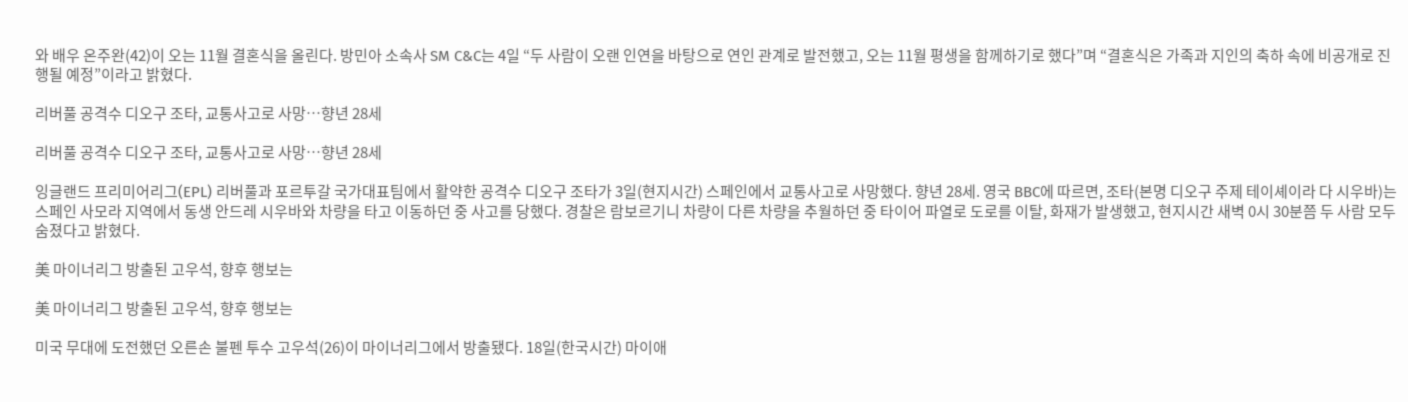와 배우 온주완(42)이 오는 11월 결혼식을 올린다. 방민아 소속사 SM C&C는 4일 “두 사람이 오랜 인연을 바탕으로 연인 관계로 발전했고, 오는 11월 평생을 함께하기로 했다”며 “결혼식은 가족과 지인의 축하 속에 비공개로 진행될 예정”이라고 밝혔다.

리버풀 공격수 디오구 조타, 교통사고로 사망…향년 28세

리버풀 공격수 디오구 조타, 교통사고로 사망…향년 28세

잉글랜드 프리미어리그(EPL) 리버풀과 포르투갈 국가대표팀에서 활약한 공격수 디오구 조타가 3일(현지시간) 스페인에서 교통사고로 사망했다. 향년 28세. 영국 BBC에 따르면, 조타(본명 디오구 주제 테이셰이라 다 시우바)는 스페인 사모라 지역에서 동생 안드레 시우바와 차량을 타고 이동하던 중 사고를 당했다. 경찰은 람보르기니 차량이 다른 차량을 추월하던 중 타이어 파열로 도로를 이탈, 화재가 발생했고, 현지시간 새벽 0시 30분쯤 두 사람 모두 숨졌다고 밝혔다.

美 마이너리그 방출된 고우석, 향후 행보는

美 마이너리그 방출된 고우석, 향후 행보는

미국 무대에 도전했던 오른손 불펜 투수 고우석(26)이 마이너리그에서 방출됐다. 18일(한국시간) 마이애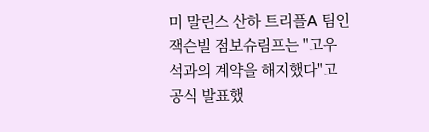미 말린스 산하 트리플A 팀인 잭슨빌 점보슈림프는 "고우석과의 계약을 해지했다"고 공식 발표했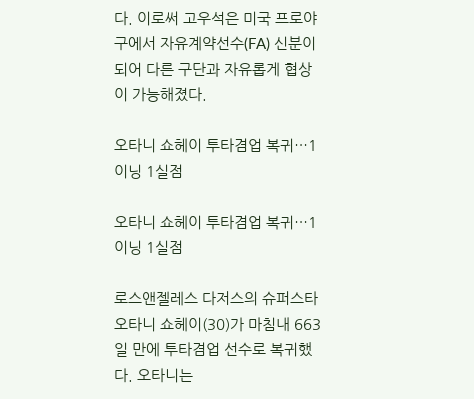다. 이로써 고우석은 미국 프로야구에서 자유계약선수(FA) 신분이 되어 다른 구단과 자유롭게 협상이 가능해졌다.

오타니 쇼헤이 투타겸업 복귀…1이닝 1실점

오타니 쇼헤이 투타겸업 복귀…1이닝 1실점

로스앤젤레스 다저스의 슈퍼스타 오타니 쇼헤이(30)가 마침내 663일 만에 투타겸업 선수로 복귀했다. 오타니는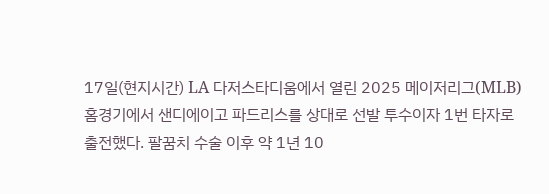17일(현지시간) LA 다저스타디움에서 열린 2025 메이저리그(MLB) 홈경기에서 샌디에이고 파드리스를 상대로 선발 투수이자 1번 타자로 출전했다. 팔꿈치 수술 이후 약 1년 10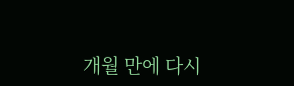개월 만에 다시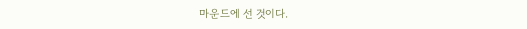마운드에 선 것이다.